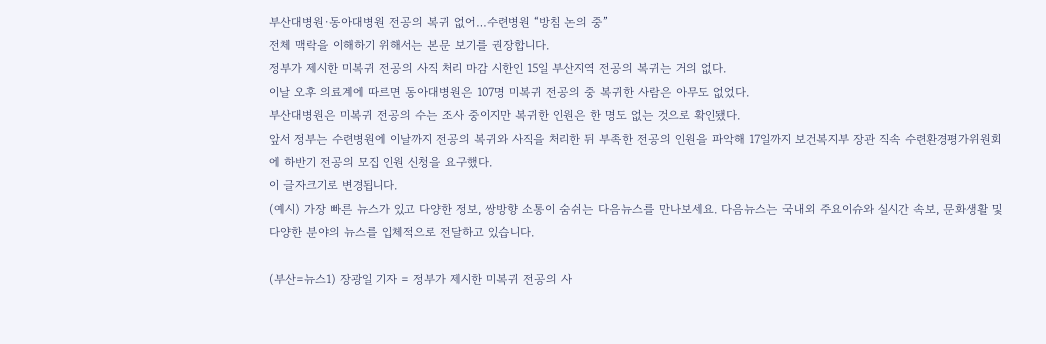부산대병원·동아대병원 전공의 복귀 없어…수련병원 “방침 논의 중”
전체 맥락을 이해하기 위해서는 본문 보기를 권장합니다.
정부가 제시한 미복귀 전공의 사직 처리 마감 시한인 15일 부산지역 전공의 복귀는 거의 없다.
이날 오후 의료계에 따르면 동아대병원은 107명 미복귀 전공의 중 복귀한 사람은 아무도 없었다.
부산대병원은 미복귀 전공의 수는 조사 중이지만 복귀한 인원은 한 명도 없는 것으로 확인됐다.
앞서 정부는 수련병원에 이날까지 전공의 복귀와 사직을 처리한 뒤 부족한 전공의 인원을 파악해 17일까지 보건복지부 장관 직속 수련환경평가위원회에 하반기 전공의 모집 인원 신청을 요구했다.
이 글자크기로 변경됩니다.
(예시) 가장 빠른 뉴스가 있고 다양한 정보, 쌍방향 소통이 숨쉬는 다음뉴스를 만나보세요. 다음뉴스는 국내외 주요이슈와 실시간 속보, 문화생활 및 다양한 분야의 뉴스를 입체적으로 전달하고 있습니다.

(부산=뉴스1) 장광일 기자 = 정부가 제시한 미복귀 전공의 사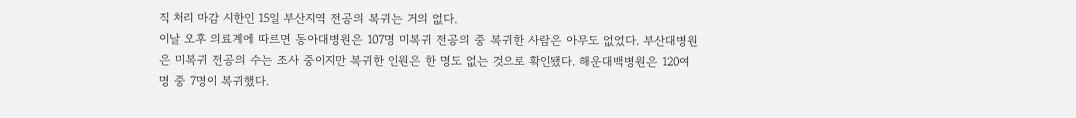직 처리 마감 시한인 15일 부산지역 전공의 복귀는 거의 없다.
이날 오후 의료계에 따르면 동아대병원은 107명 미복귀 전공의 중 복귀한 사람은 아무도 없었다. 부산대병원은 미복귀 전공의 수는 조사 중이지만 복귀한 인원은 한 명도 없는 것으로 확인됐다. 해운대백병원은 120여 명 중 7명이 복귀했다.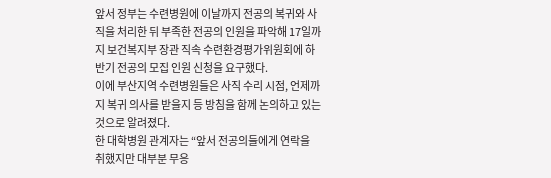앞서 정부는 수련병원에 이날까지 전공의 복귀와 사직을 처리한 뒤 부족한 전공의 인원을 파악해 17일까지 보건복지부 장관 직속 수련환경평가위원회에 하반기 전공의 모집 인원 신청을 요구했다.
이에 부산지역 수련병원들은 사직 수리 시점, 언제까지 복귀 의사를 받을지 등 방침을 함께 논의하고 있는 것으로 알려졌다.
한 대학병원 관계자는 “앞서 전공의들에게 연락을 취했지만 대부분 무응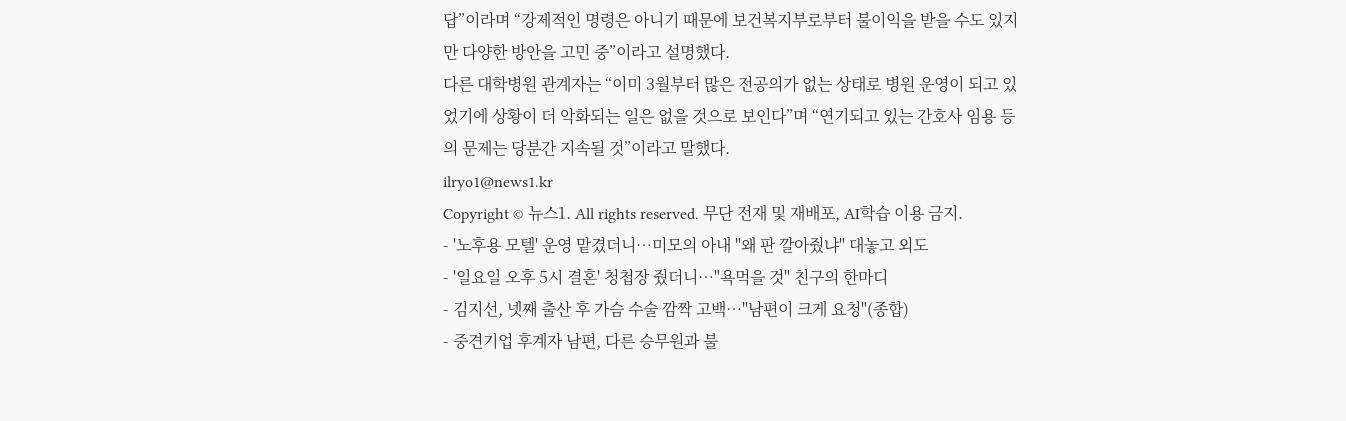답”이라며 “강제적인 명령은 아니기 때문에 보건복지부로부터 불이익을 받을 수도 있지만 다양한 방안을 고민 중”이라고 설명했다.
다른 대학병원 관계자는 “이미 3월부터 많은 전공의가 없는 상태로 병원 운영이 되고 있었기에 상황이 더 악화되는 일은 없을 것으로 보인다”며 “연기되고 있는 간호사 임용 등의 문제는 당분간 지속될 것”이라고 말했다.
ilryo1@news1.kr
Copyright © 뉴스1. All rights reserved. 무단 전재 및 재배포, AI학습 이용 금지.
- '노후용 모텔' 운영 맡겼더니…미모의 아내 "왜 판 깔아줬냐" 대놓고 외도
- '일요일 오후 5시 결혼' 청첩장 줬더니…"욕먹을 것" 친구의 한마디
- 김지선, 넷째 출산 후 가슴 수술 깜짝 고백…"남편이 크게 요청"(종합)
- 중견기업 후계자 남편, 다른 승무원과 불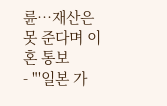륜…재산은 못 준다며 이혼 통보
- "'일본 가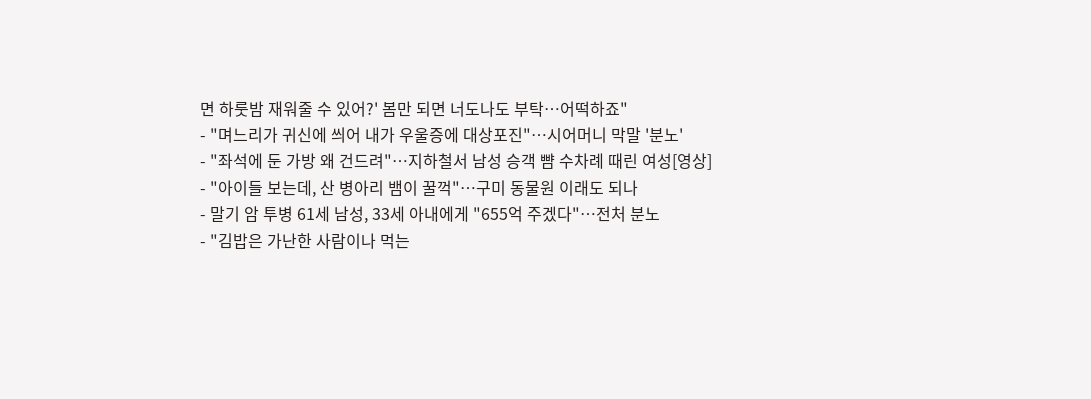면 하룻밤 재워줄 수 있어?' 봄만 되면 너도나도 부탁…어떡하죠"
- "며느리가 귀신에 씌어 내가 우울증에 대상포진"…시어머니 막말 '분노'
- "좌석에 둔 가방 왜 건드려"…지하철서 남성 승객 뺨 수차례 때린 여성[영상]
- "아이들 보는데, 산 병아리 뱀이 꿀꺽"…구미 동물원 이래도 되나
- 말기 암 투병 61세 남성, 33세 아내에게 "655억 주겠다"…전처 분노
- "김밥은 가난한 사람이나 먹는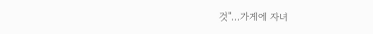것"…가게에 자녀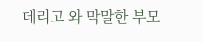데리고 와 막말한 부모